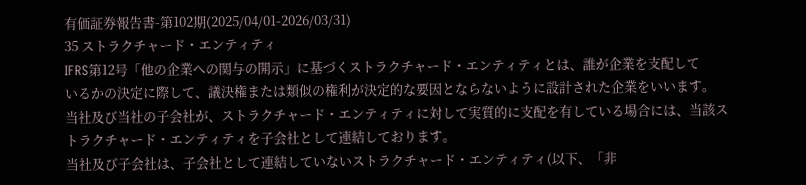有価証券報告書-第102期(2025/04/01-2026/03/31)
35 ストラクチャード・エンティティ
IFRS第12号「他の企業への関与の開示」に基づくストラクチャード・エンティティとは、誰が企業を支配して
いるかの決定に際して、議決権または類似の権利が決定的な要因とならないように設計された企業をいいます。
当社及び当社の子会社が、ストラクチャード・エンティティに対して実質的に支配を有している場合には、当該ストラクチャード・エンティティを子会社として連結しております。
当社及び子会社は、子会社として連結していないストラクチャード・エンティティ(以下、「非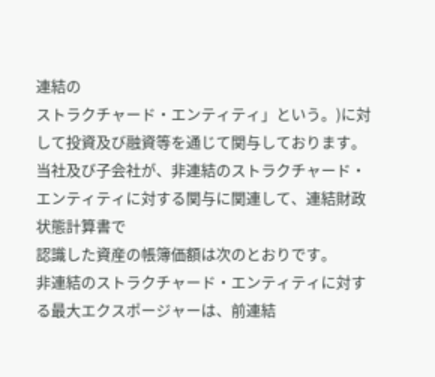連結の
ストラクチャード・エンティティ」という。)に対して投資及び融資等を通じて関与しております。
当社及び子会社が、非連結のストラクチャード・エンティティに対する関与に関連して、連結財政状態計算書で
認識した資産の帳簿価額は次のとおりです。
非連結のストラクチャード・エンティティに対する最大エクスポージャーは、前連結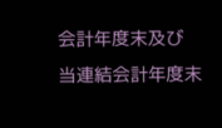会計年度末及び
当連結会計年度末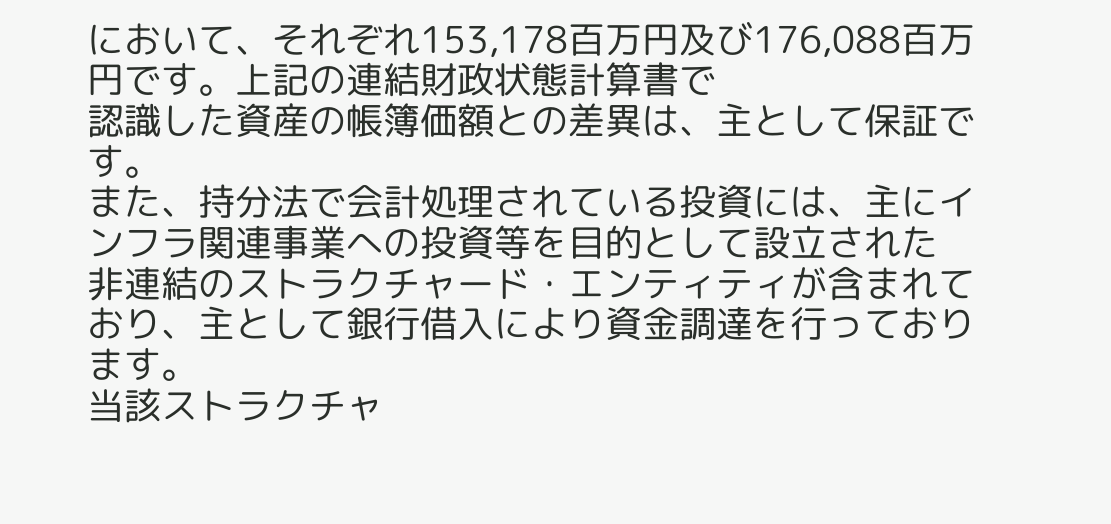において、それぞれ153,178百万円及び176,088百万円です。上記の連結財政状態計算書で
認識した資産の帳簿価額との差異は、主として保証です。
また、持分法で会計処理されている投資には、主にインフラ関連事業への投資等を目的として設立された
非連結のストラクチャード・エンティティが含まれており、主として銀行借入により資金調達を行っております。
当該ストラクチャ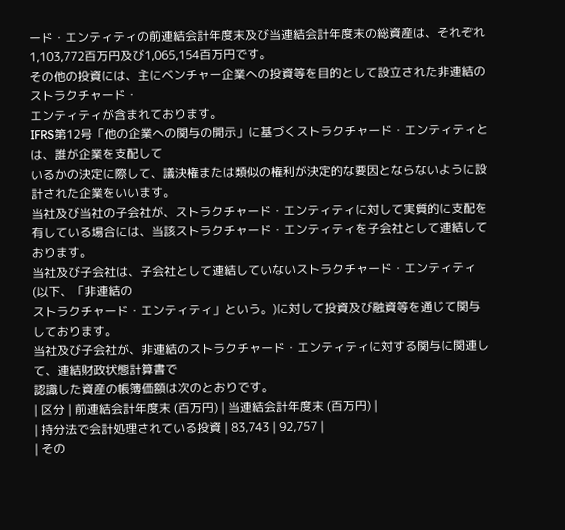ード・エンティティの前連結会計年度末及び当連結会計年度末の総資産は、それぞれ
1,103,772百万円及び1,065,154百万円です。
その他の投資には、主にベンチャー企業への投資等を目的として設立された非連結のストラクチャード・
エンティティが含まれております。
IFRS第12号「他の企業への関与の開示」に基づくストラクチャード・エンティティとは、誰が企業を支配して
いるかの決定に際して、議決権または類似の権利が決定的な要因とならないように設計された企業をいいます。
当社及び当社の子会社が、ストラクチャード・エンティティに対して実質的に支配を有している場合には、当該ストラクチャード・エンティティを子会社として連結しております。
当社及び子会社は、子会社として連結していないストラクチャード・エンティティ(以下、「非連結の
ストラクチャード・エンティティ」という。)に対して投資及び融資等を通じて関与しております。
当社及び子会社が、非連結のストラクチャード・エンティティに対する関与に関連して、連結財政状態計算書で
認識した資産の帳簿価額は次のとおりです。
| 区分 | 前連結会計年度末 (百万円) | 当連結会計年度末 (百万円) |
| 持分法で会計処理されている投資 | 83,743 | 92,757 |
| その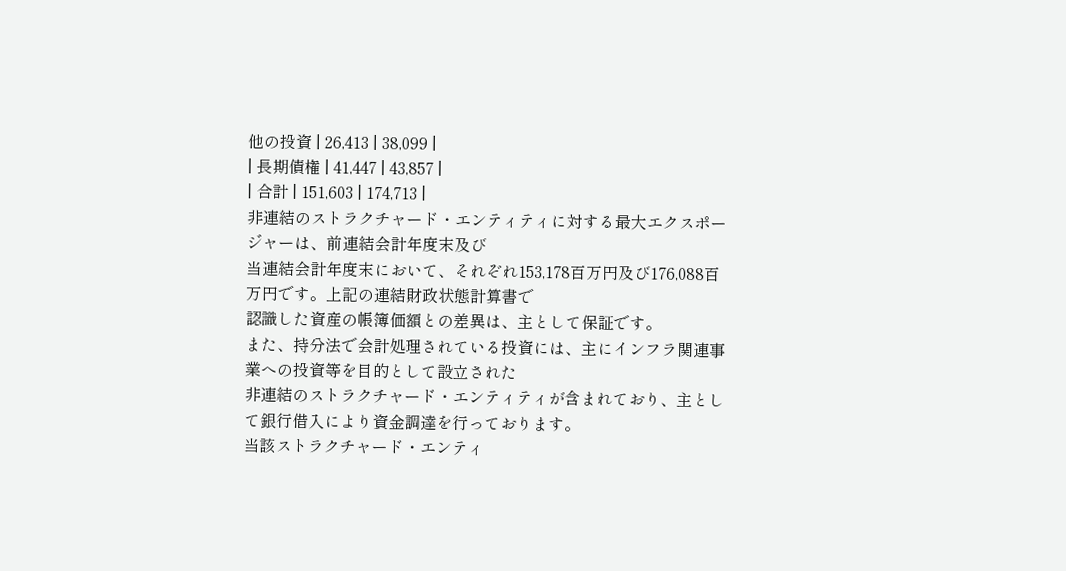他の投資 | 26,413 | 38,099 |
| 長期債権 | 41,447 | 43,857 |
| 合計 | 151,603 | 174,713 |
非連結のストラクチャード・エンティティに対する最大エクスポージャーは、前連結会計年度末及び
当連結会計年度末において、それぞれ153,178百万円及び176,088百万円です。上記の連結財政状態計算書で
認識した資産の帳簿価額との差異は、主として保証です。
また、持分法で会計処理されている投資には、主にインフラ関連事業への投資等を目的として設立された
非連結のストラクチャード・エンティティが含まれており、主として銀行借入により資金調達を行っております。
当該ストラクチャード・エンティ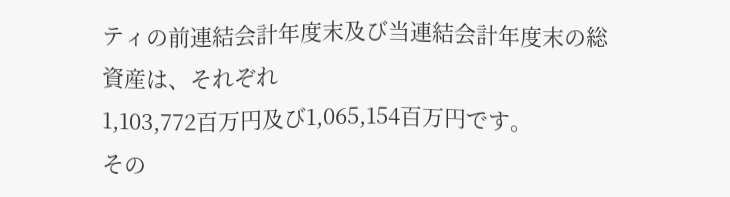ティの前連結会計年度末及び当連結会計年度末の総資産は、それぞれ
1,103,772百万円及び1,065,154百万円です。
その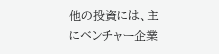他の投資には、主にベンチャー企業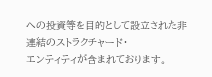への投資等を目的として設立された非連結のストラクチャード・
エンティティが含まれております。